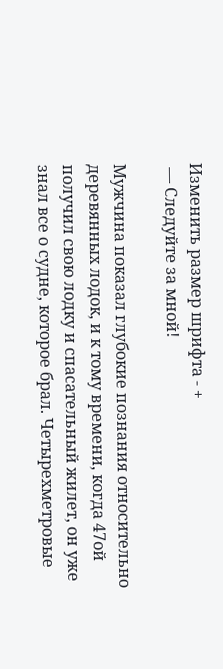Изменить размер шрифта - +
 — Следуйте за мной!

Мужчина показал глубокие познания относительно деревянных лодок, и к тому времени, когда 47ой получил свою лодку и спасательный жилет, он уже знал все о судне, которое брал. Четырехметровые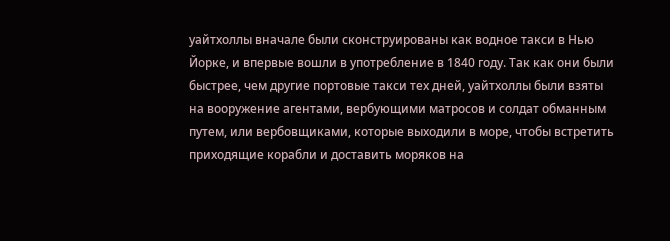уайтхоллы вначале были сконструированы как водное такси в Нью Йорке, и впервые вошли в употребление в 1840 году. Так как они были быстрее, чем другие портовые такси тех дней, уайтхоллы были взяты на вооружение агентами, вербующими матросов и солдат обманным путем, или вербовщиками, которые выходили в море, чтобы встретить приходящие корабли и доставить моряков на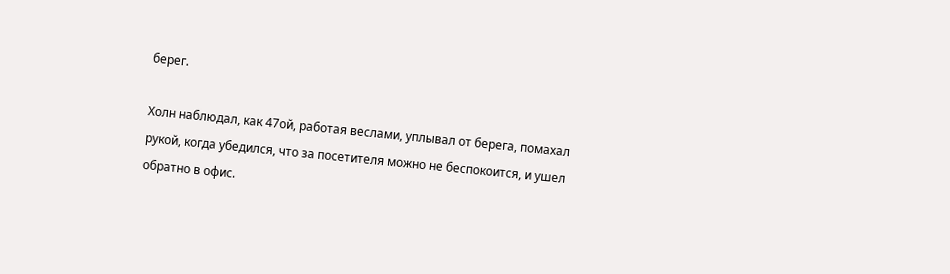берег.

Холн наблюдал, как 47ой, работая веслами, уплывал от берега, помахал рукой, когда убедился, что за посетителя можно не беспокоится, и ушел обратно в офис.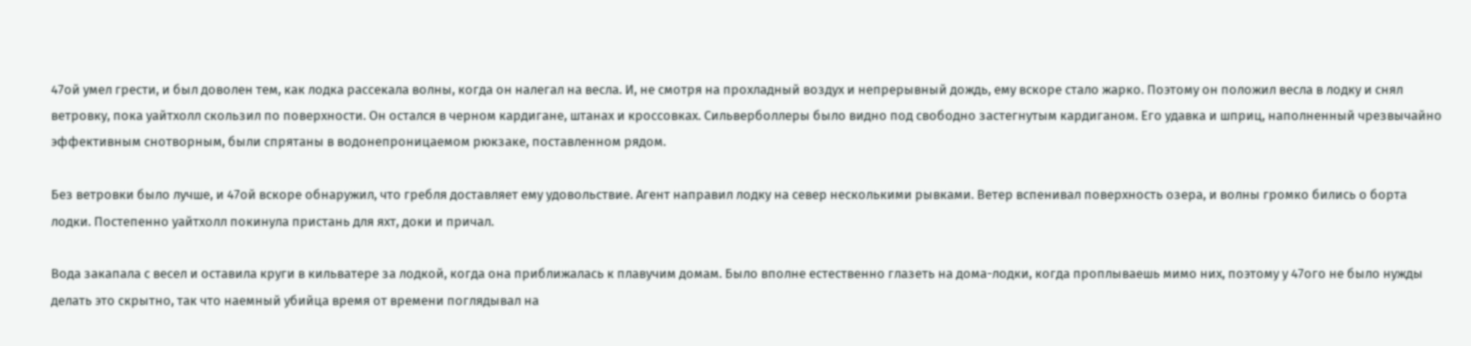47ой умел грести, и был доволен тем, как лодка рассекала волны, когда он налегал на весла. И, не смотря на прохладный воздух и непрерывный дождь, ему вскоре стало жарко. Поэтому он положил весла в лодку и снял ветровку, пока уайтхолл скользил по поверхности. Он остался в черном кардигане, штанах и кроссовках. Сильверболлеры было видно под свободно застегнутым кардиганом. Его удавка и шприц, наполненный чрезвычайно эффективным снотворным, были спрятаны в водонепроницаемом рюкзаке, поставленном рядом.

Без ветровки было лучше, и 47ой вскоре обнаружил, что гребля доставляет ему удовольствие. Агент направил лодку на север несколькими рывками. Ветер вспенивал поверхность озера, и волны громко бились о борта лодки. Постепенно уайтхолл покинула пристань для яхт, доки и причал.

Вода закапала с весел и оставила круги в кильватере за лодкой, когда она приближалась к плавучим домам. Было вполне естественно глазеть на дома-лодки, когда проплываешь мимо них, поэтому у 47ого не было нужды делать это скрытно, так что наемный убийца время от времени поглядывал на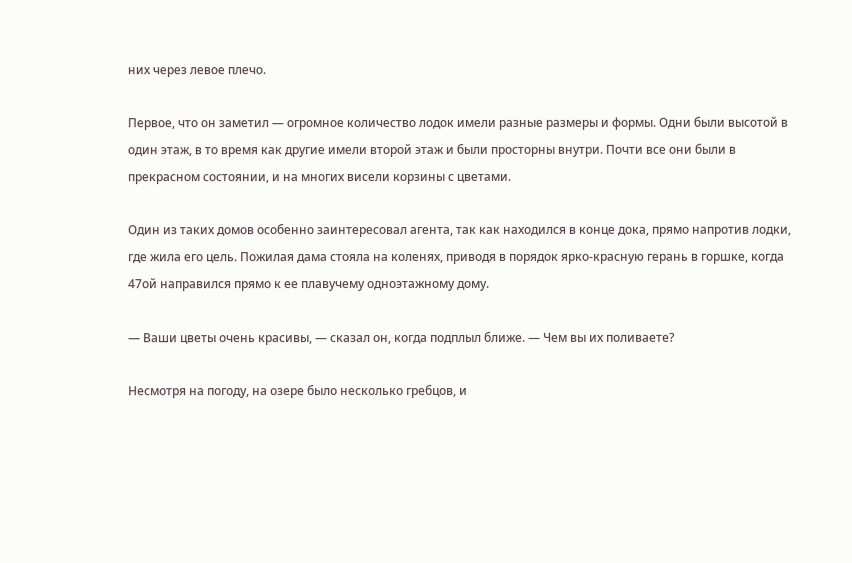них через левое плечо.

Первое, что он заметил — огромное количество лодок имели разные размеры и формы. Одни были высотой в один этаж, в то время как другие имели второй этаж и были просторны внутри. Почти все они были в прекрасном состоянии, и на многих висели корзины с цветами.

Один из таких домов особенно заинтересовал агента, так как находился в конце дока, прямо напротив лодки, где жила его цель. Пожилая дама стояла на коленях, приводя в порядок ярко-красную герань в горшке, когда 47ой направился прямо к ее плавучему одноэтажному дому.

— Ваши цветы очень красивы, — сказал он, когда подплыл ближе. — Чем вы их поливаете?

Несмотря на погоду, на озере было несколько гребцов, и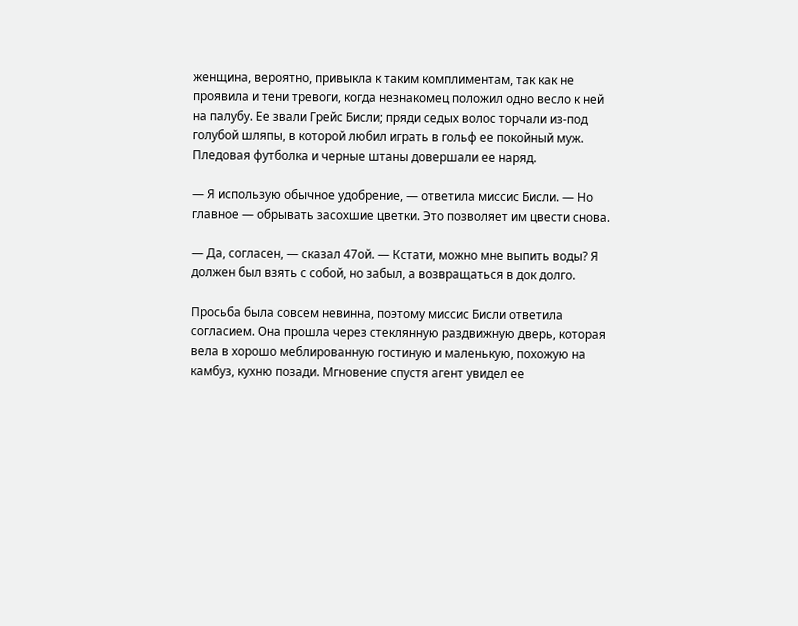женщина, вероятно, привыкла к таким комплиментам, так как не проявила и тени тревоги, когда незнакомец положил одно весло к ней на палубу. Ее звали Грейс Бисли; пряди седых волос торчали из-под голубой шляпы, в которой любил играть в гольф ее покойный муж. Пледовая футболка и черные штаны довершали ее наряд.

— Я использую обычное удобрение, — ответила миссис Бисли. — Но главное — обрывать засохшие цветки. Это позволяет им цвести снова.

— Да, согласен, — сказал 47ой. — Кстати, можно мне выпить воды? Я должен был взять с собой, но забыл, а возвращаться в док долго.

Просьба была совсем невинна, поэтому миссис Бисли ответила согласием. Она прошла через стеклянную раздвижную дверь, которая вела в хорошо меблированную гостиную и маленькую, похожую на камбуз, кухню позади. Мгновение спустя агент увидел ее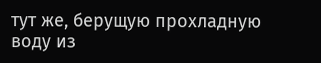тут же, берущую прохладную воду из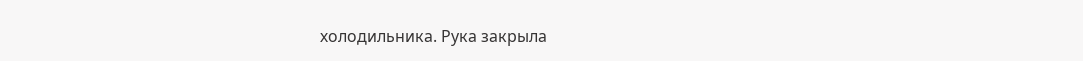холодильника. Рука закрыла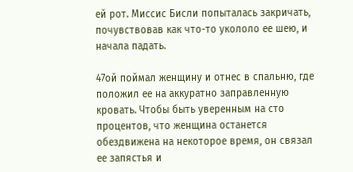ей рот. Миссис Бисли попыталась закричать, почувствовав как что-то укололо ее шею, и начала падать.

47ой поймал женщину и отнес в спальню, где положил ее на аккуратно заправленную кровать. Чтобы быть уверенным на сто процентов, что женщина останется обездвижена на некоторое время, он связал ее запястья и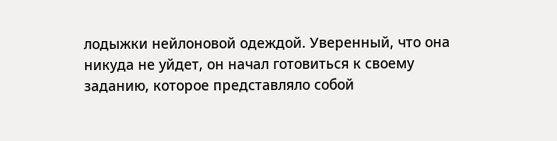лодыжки нейлоновой одеждой. Уверенный, что она никуда не уйдет, он начал готовиться к своему заданию, которое представляло собой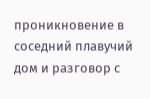проникновение в соседний плавучий дом и разговор с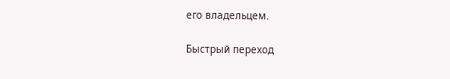его владельцем.

Быстрый переход